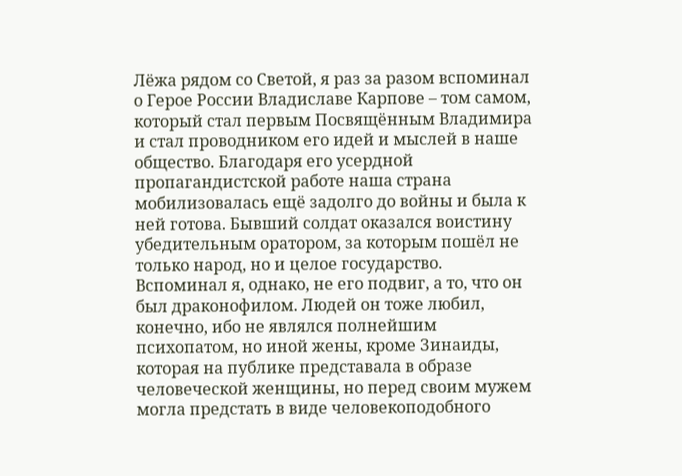Лёжа рядом со Светой, я раз за разом вспоминал о Герое России Владиславе Карпове – том самом, который стал первым Посвящённым Владимира и стал проводником его идей и мыслей в наше общество. Благодаря его усердной пропагандистской работе наша страна мобилизовалась ещё задолго до войны и была к ней готова. Бывший солдат оказался воистину убедительным оратором, за которым пошёл не только народ, но и целое государство.
Вспоминал я, однако, не его подвиг, а то, что он был драконофилом. Людей он тоже любил, конечно, ибо не являлся полнейшим психопатом, но иной жены, кроме Зинаиды, которая на публике представала в образе человеческой женщины, но перед своим мужем могла предстать в виде человекоподобного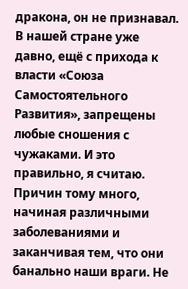дракона, он не признавал.
В нашей стране уже давно, ещё с прихода к власти «Союза Самостоятельного Развития», запрещены любые сношения с чужаками. И это правильно, я считаю. Причин тому много, начиная различными заболеваниями и заканчивая тем, что они банально наши враги. Не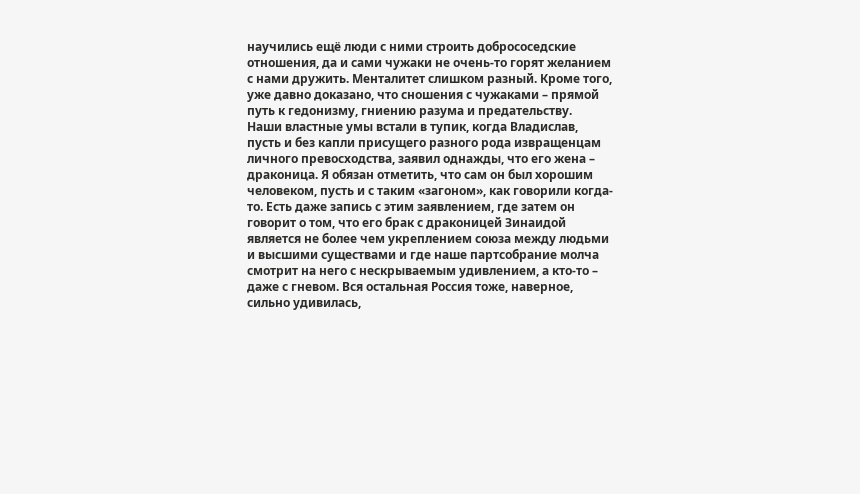научились ещё люди с ними строить добрососедские отношения, да и сами чужаки не очень-то горят желанием с нами дружить. Менталитет слишком разный. Кроме того, уже давно доказано, что сношения с чужаками – прямой путь к гедонизму, гниению разума и предательству.
Наши властные умы встали в тупик, когда Владислав, пусть и без капли присущего разного рода извращенцам личного превосходства, заявил однажды, что его жена – драконица. Я обязан отметить, что сам он был хорошим человеком, пусть и с таким «загоном», как говорили когда-то. Есть даже запись с этим заявлением, где затем он говорит о том, что его брак с драконицей Зинаидой является не более чем укреплением союза между людьми и высшими существами и где наше партсобрание молча смотрит на него с нескрываемым удивлением, а кто-то – даже с гневом. Вся остальная Россия тоже, наверное, сильно удивилась,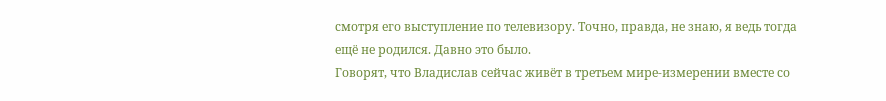смотря его выступление по телевизору. Точно, правда, не знаю, я ведь тогда ещё не родился. Давно это было.
Говорят, что Владислав сейчас живёт в третьем мире-измерении вместе со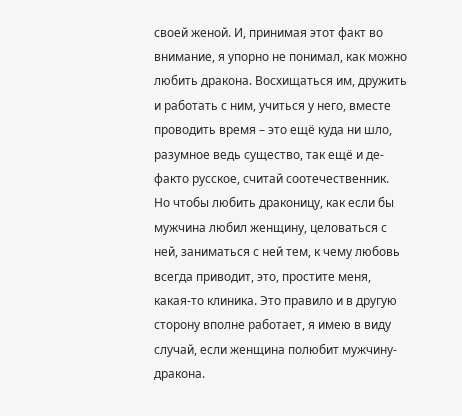своей женой. И, принимая этот факт во внимание, я упорно не понимал, как можно любить дракона. Восхищаться им, дружить и работать с ним, учиться у него, вместе проводить время – это ещё куда ни шло, разумное ведь существо, так ещё и де-факто русское, считай соотечественник. Но чтобы любить драконицу, как если бы мужчина любил женщину, целоваться с ней, заниматься с ней тем, к чему любовь всегда приводит, это, простите меня, какая-то клиника. Это правило и в другую сторону вполне работает, я имею в виду случай, если женщина полюбит мужчину-дракона.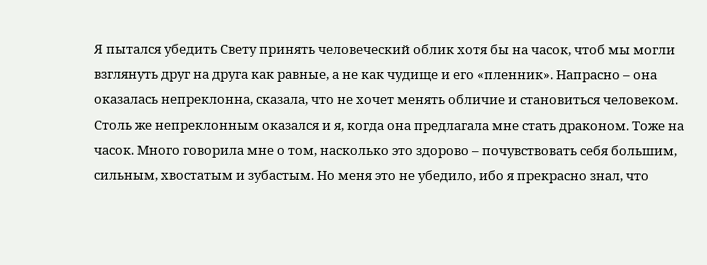Я пытался убедить Свету принять человеческий облик хотя бы на часок, чтоб мы могли взглянуть друг на друга как равные, а не как чудище и его «пленник». Напрасно – она оказалась непреклонна, сказала, что не хочет менять обличие и становиться человеком. Столь же непреклонным оказался и я, когда она предлагала мне стать драконом. Тоже на часок. Много говорила мне о том, насколько это здорово – почувствовать себя большим, сильным, хвостатым и зубастым. Но меня это не убедило, ибо я прекрасно знал, что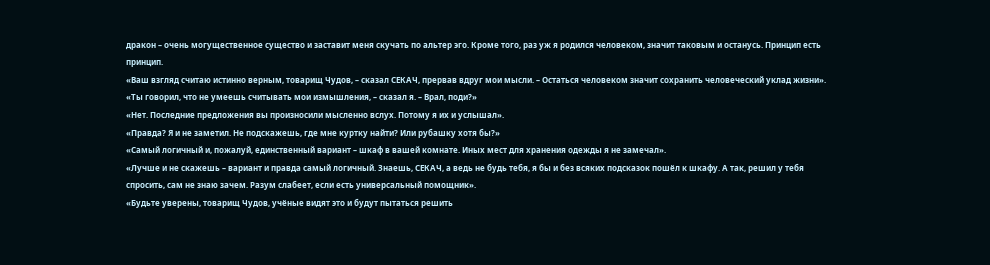дракон – очень могущественное существо и заставит меня скучать по альтер эго. Кроме того, раз уж я родился человеком, значит таковым и останусь. Принцип есть принцип.
«Ваш взгляд считаю истинно верным, товарищ Чудов, – сказал СЕКАЧ, прервав вдруг мои мысли. – Остаться человеком значит сохранить человеческий уклад жизни».
«Ты говорил, что не умеешь считывать мои измышления, – сказал я. – Врал, поди?»
«Нет. Последние предложения вы произносили мысленно вслух. Потому я их и услышал».
«Правда? Я и не заметил. Не подскажешь, где мне куртку найти? Или рубашку хотя бы?»
«Самый логичный и, пожалуй, единственный вариант – шкаф в вашей комнате. Иных мест для хранения одежды я не замечал».
«Лучше и не скажешь – вариант и правда самый логичный. Знаешь, СЕКАЧ, а ведь не будь тебя, я бы и без всяких подсказок пошёл к шкафу. А так, решил у тебя спросить, сам не знаю зачем. Разум слабеет, если есть универсальный помощник».
«Будьте уверены, товарищ Чудов, учёные видят это и будут пытаться решить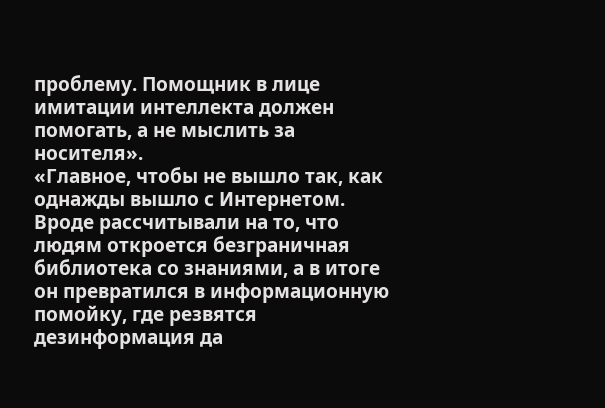проблему. Помощник в лице имитации интеллекта должен помогать, а не мыслить за носителя».
«Главное, чтобы не вышло так, как однажды вышло с Интернетом. Вроде рассчитывали на то, что людям откроется безграничная библиотека со знаниями, а в итоге он превратился в информационную помойку, где резвятся дезинформация да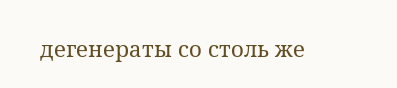дегенераты со столь же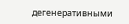дегенеративными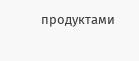продуктами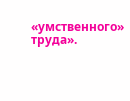«умственного» труда».